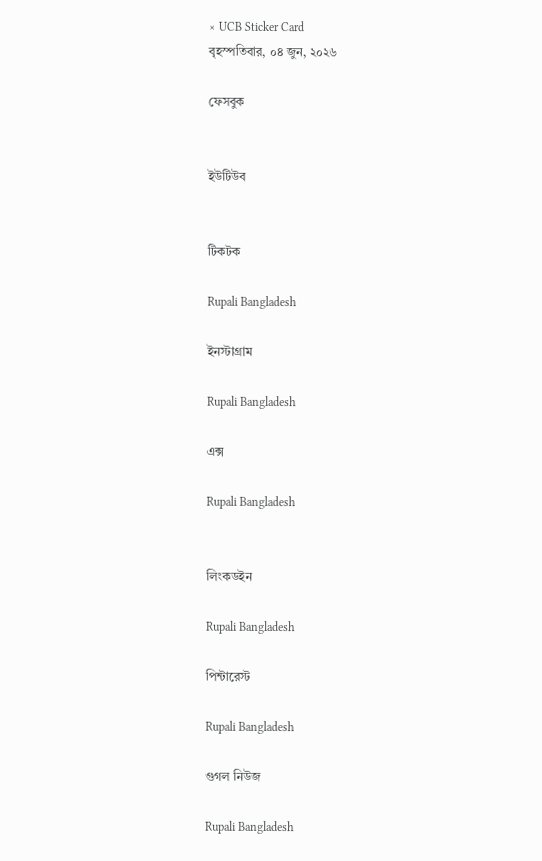× UCB Sticker Card
বৃহস্পতিবার, ০৪ জুন, ২০২৬

ফেসবুক


ইউটিউব


টিকটক

Rupali Bangladesh

ইনস্টাগ্রাম

Rupali Bangladesh

এক্স

Rupali Bangladesh


লিংকডইন

Rupali Bangladesh

পিন্টারেস্ট

Rupali Bangladesh

গুগল নিউজ

Rupali Bangladesh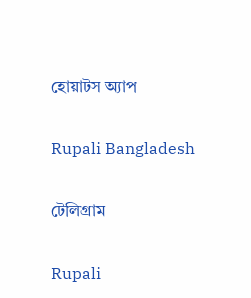হোয়াটস অ্যাপ

Rupali Bangladesh

টেলিগ্রাম

Rupali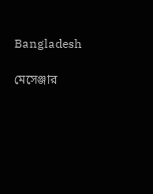Bangladesh

মেসেঞ্জার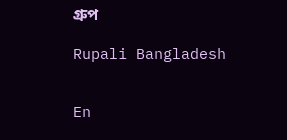গ্রুপ

Rupali Bangladesh


En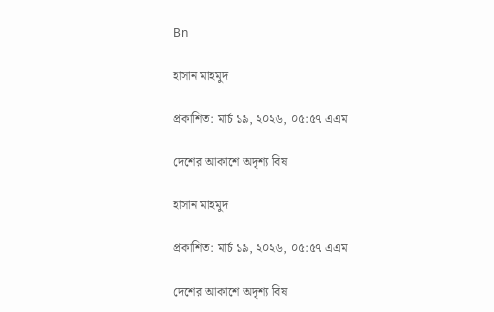Bn

হাসান মাহমুদ

প্রকাশিত: মার্চ ১৯, ২০২৬, ০৫:৫৭ এএম

দেশের আকাশে অদৃশ্য বিষ

হাসান মাহমুদ

প্রকাশিত: মার্চ ১৯, ২০২৬, ০৫:৫৭ এএম

দেশের আকাশে অদৃশ্য বিষ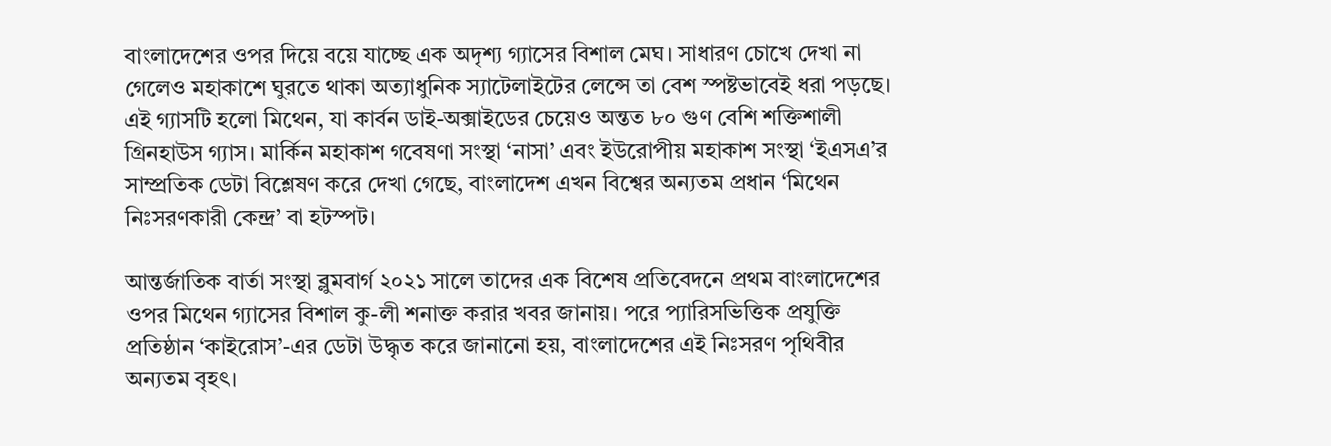বাংলাদেশের ওপর দিয়ে বয়ে যাচ্ছে এক অদৃশ্য গ্যাসের বিশাল মেঘ। সাধারণ চোখে দেখা না গেলেও মহাকাশে ঘুরতে থাকা অত্যাধুনিক স্যাটেলাইটের লেন্সে তা বেশ স্পষ্টভাবেই ধরা পড়ছে। এই গ্যাসটি হলো মিথেন, যা কার্বন ডাই-অক্সাইডের চেয়েও অন্তত ৮০ গুণ বেশি শক্তিশালী গ্রিনহাউস গ্যাস। মার্কিন মহাকাশ গবেষণা সংস্থা ‘নাসা’ এবং ইউরোপীয় মহাকাশ সংস্থা ‘ইএসএ’র সাম্প্রতিক ডেটা বিশ্লেষণ করে দেখা গেছে, বাংলাদেশ এখন বিশ্বের অন্যতম প্রধান ‘মিথেন নিঃসরণকারী কেন্দ্র’ বা হটস্পট।

আন্তর্জাতিক বার্তা সংস্থা ব্লুমবার্গ ২০২১ সালে তাদের এক বিশেষ প্রতিবেদনে প্রথম বাংলাদেশের ওপর মিথেন গ্যাসের বিশাল কু-লী শনাক্ত করার খবর জানায়। পরে প্যারিসভিত্তিক প্রযুক্তি প্রতিষ্ঠান ‘কাইরোস’-এর ডেটা উদ্ধৃত করে জানানো হয়, বাংলাদেশের এই নিঃসরণ পৃথিবীর অন্যতম বৃহৎ।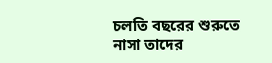চলতি বছরের শুরুতে নাসা তাদের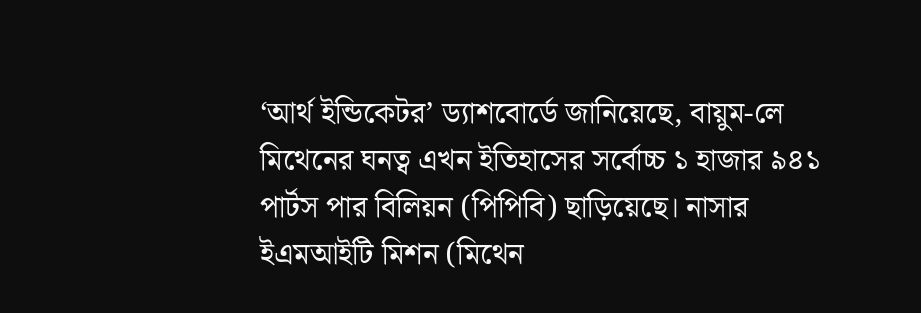‘আর্থ ইন্ডিকেটর’ ড্যাশবোর্ডে জানিয়েছে, বায়ুম-লে মিথেনের ঘনত্ব এখন ইতিহাসের সর্বোচ্চ ১ হাজার ৯৪১ পার্টস পার বিলিয়ন (পিপিবি) ছাড়িয়েছে। নাসার ইএমআইটি মিশন (মিথেন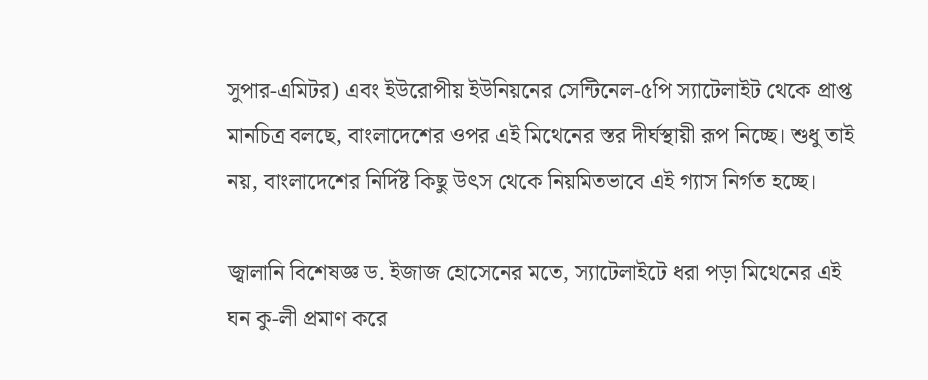সুপার-এমিটর) এবং ইউরোপীয় ইউনিয়নের সেন্টিনেল-৫পি স্যাটেলাইট থেকে প্রাপ্ত মানচিত্র বলছে, বাংলাদেশের ওপর এই মিথেনের স্তর দীর্ঘস্থায়ী রূপ নিচ্ছে। শুধু তাই নয়, বাংলাদেশের নির্দিষ্ট কিছু উৎস থেকে নিয়মিতভাবে এই গ্যাস নির্গত হচ্ছে।

জ্বালানি বিশেষজ্ঞ ড. ইজাজ হোসেনের মতে, স্যাটেলাইটে ধরা পড়া মিথেনের এই ঘন কু-লী প্রমাণ করে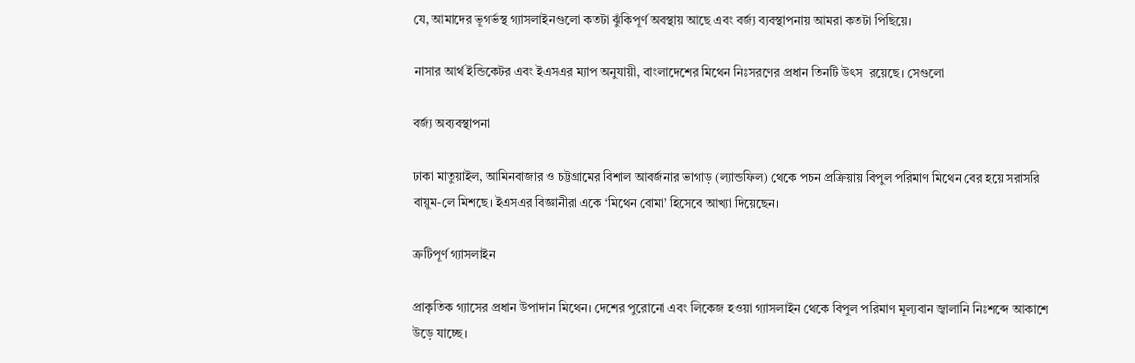যে, আমাদের ভূগর্ভস্থ গ্যাসলাইনগুলো কতটা ঝুঁকিপূর্ণ অবস্থায় আছে এবং বর্জ্য ব্যবস্থাপনায় আমরা কতটা পিছিয়ে।

নাসার আর্থ ইন্ডিকেটর এবং ইএসএর ম্যাপ অনুযায়ী, বাংলাদেশের মিথেন নিঃসরণের প্রধান তিনটি উৎস  রয়েছে। সেগুলো

বর্জ্য অব্যবস্থাপনা

ঢাকা মাতুয়াইল, আমিনবাজার ও চট্টগ্রামের বিশাল আবর্জনার ভাগাড় (ল্যান্ডফিল) থেকে পচন প্রক্রিয়ায় বিপুল পরিমাণ মিথেন বের হয়ে সরাসরি বায়ুম-লে মিশছে। ইএসএর বিজ্ঞানীরা একে ‘মিথেন বোমা’ হিসেবে আখ্যা দিয়েছেন।

ত্রুটিপূর্ণ গ্যাসলাইন

প্রাকৃতিক গ্যাসের প্রধান উপাদান মিথেন। দেশের পুরোনো এবং লিকেজ হওয়া গ্যাসলাইন থেকে বিপুল পরিমাণ মূল্যবান জ্বালানি নিঃশব্দে আকাশে উড়ে যাচ্ছে।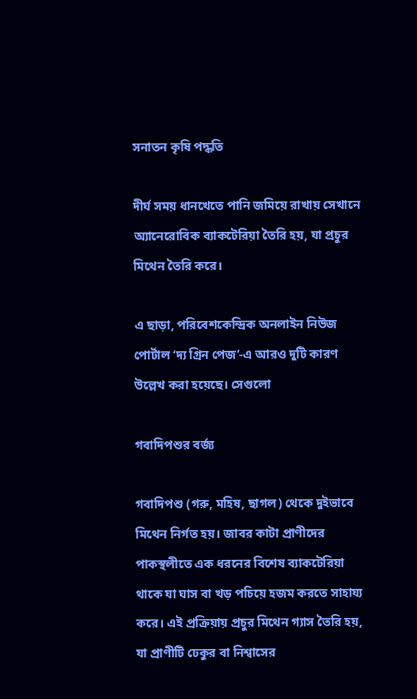সনাতন কৃষি পদ্ধতি

দীর্ঘ সময় ধানখেতে পানি জমিয়ে রাখায় সেখানে অ্যানেরোবিক ব্যাকটেরিয়া তৈরি হয়, যা প্রচুর মিথেন তৈরি করে।

এ ছাড়া, পরিবেশকেন্দ্রিক অনলাইন নিউজ পোর্টাল ‘দ্য গ্রিন পেজ’-এ আরও দুটি কারণ উল্লেখ করা হয়েছে। সেগুলো

গবাদিপশুর বর্জ্য

গবাদিপশু (গরু, মহিষ, ছাগল) থেকে দুইভাবে মিথেন নির্গত হয়। জাবর কাটা প্রাণীদের পাকস্থলীতে এক ধরনের বিশেষ ব্যাকটেরিয়া থাকে যা ঘাস বা খড় পচিয়ে হজম করতে সাহায্য করে। এই প্রক্রিয়ায় প্রচুর মিথেন গ্যাস তৈরি হয়, যা প্রাণীটি ঢেকুর বা নিশ্বাসের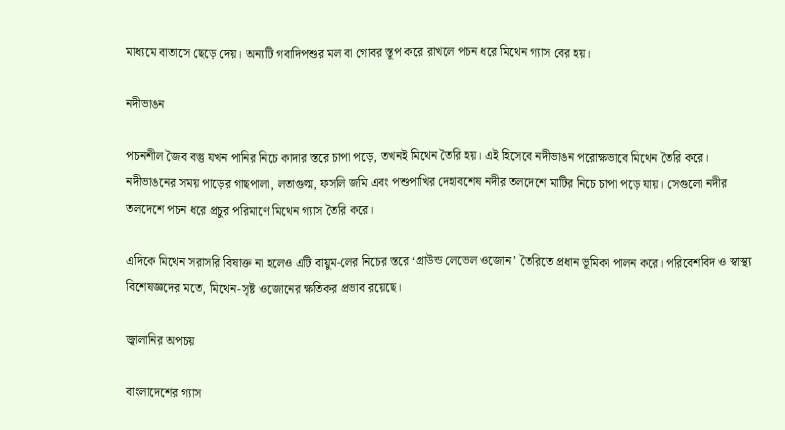মাধ্যমে বাতাসে ছেড়ে দেয়। অন্যটি গবাদিপশুর মল বা গোবর স্তূপ করে রাখলে পচন ধরে মিথেন গ্যাস বের হয়।

নদীভাঙন

পচনশীল জৈব বস্তু যখন পানির নিচে কাদার স্তরে চাপা পড়ে, তখনই মিথেন তৈরি হয়। এই হিসেবে নদীভাঙন পরোক্ষভাবে মিথেন তৈরি করে। নদীভাঙনের সময় পাড়ের গাছপালা, লতাগুল্ম, ফসলি জমি এবং পশুপাখির দেহাবশেষ নদীর তলদেশে মাটির নিচে চাপা পড়ে যায়। সেগুলো নদীর তলদেশে পচন ধরে প্রচুর পরিমাণে মিথেন গ্যাস তৈরি করে।

এদিকে মিথেন সরাসরি বিষাক্ত না হলেও এটি বায়ুম-লের নিচের স্তরে ‘গ্রাউন্ড লেভেল ওজোন’ তৈরিতে প্রধান ভূমিকা পালন করে। পরিবেশবিদ ও স্বাস্থ্য বিশেষজ্ঞদের মতে, মিথেন-সৃষ্ট ওজোনের ক্ষতিকর প্রভাব রয়েছে।

জ্বালানির অপচয়

বাংলাদেশের গ্যাস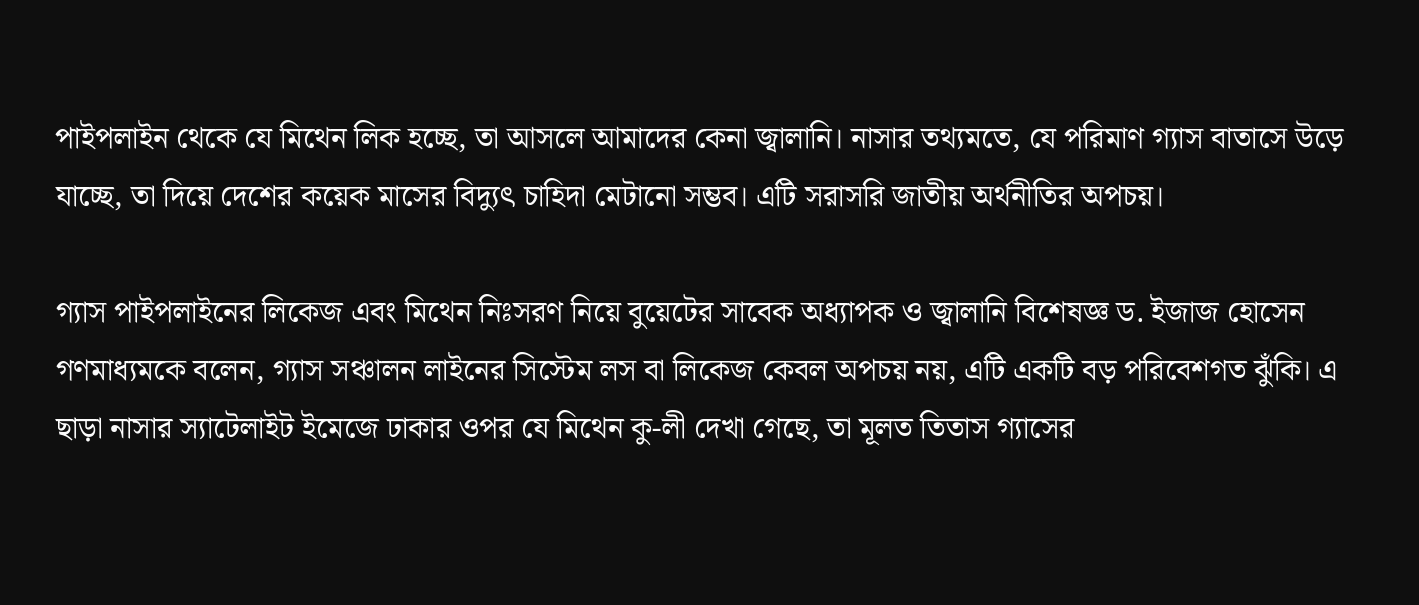পাইপলাইন থেকে যে মিথেন লিক হচ্ছে, তা আসলে আমাদের কেনা জ্বালানি। নাসার তথ্যমতে, যে পরিমাণ গ্যাস বাতাসে উড়ে যাচ্ছে, তা দিয়ে দেশের কয়েক মাসের বিদ্যুৎ চাহিদা মেটানো সম্ভব। এটি সরাসরি জাতীয় অর্থনীতির অপচয়।

গ্যাস পাইপলাইনের লিকেজ এবং মিথেন নিঃসরণ নিয়ে বুয়েটের সাবেক অধ্যাপক ও জ্বালানি বিশেষজ্ঞ ড. ইজাজ হোসেন গণমাধ্যমকে বলেন, গ্যাস সঞ্চালন লাইনের সিস্টেম লস বা লিকেজ কেবল অপচয় নয়, এটি একটি বড় পরিবেশগত ঝুঁকি। এ ছাড়া নাসার স্যাটেলাইট ইমেজে ঢাকার ওপর যে মিথেন কু-লী দেখা গেছে, তা মূলত তিতাস গ্যাসের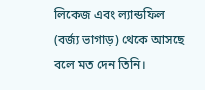লিকেজ এবং ল্যান্ডফিল (বর্জ্য ভাগাড়) থেকে আসছে বলে মত দেন তিনি।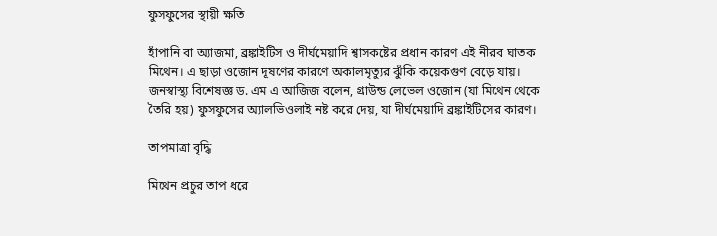ফুসফুসের স্থায়ী ক্ষতি

হাঁপানি বা অ্যাজমা, ব্রঙ্কাইটিস ও দীর্ঘমেয়াদি শ্বাসকষ্টের প্রধান কারণ এই নীরব ঘাতক মিথেন। এ ছাড়া ওজোন দূষণের কারণে অকালমৃত্যুর ঝুঁকি কয়েকগুণ বেড়ে যায়। জনস্বাস্থ্য বিশেষজ্ঞ ড. এম এ আজিজ বলেন, গ্রাউন্ড লেভেল ওজোন (যা মিথেন থেকে তৈরি হয়) ফুসফুসের অ্যালভিওলাই নষ্ট করে দেয়, যা দীর্ঘমেয়াদি ব্রঙ্কাইটিসের কারণ।

তাপমাত্রা বৃদ্ধি

মিথেন প্রচুর তাপ ধরে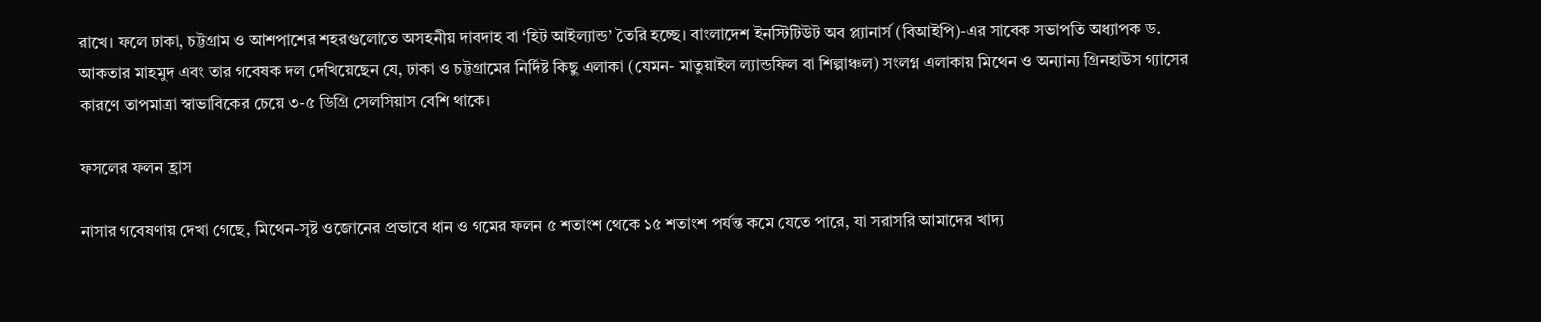রাখে। ফলে ঢাকা, চট্টগ্রাম ও আশপাশের শহরগুলোতে অসহনীয় দাবদাহ বা ‘হিট আইল্যান্ড’ তৈরি হচ্ছে। বাংলাদেশ ইনস্টিটিউট অব প্ল্যানার্স (বিআইপি)-এর সাবেক সভাপতি অধ্যাপক ড. আকতার মাহমুদ এবং তার গবেষক দল দেখিয়েছেন যে, ঢাকা ও চট্টগ্রামের নির্দিষ্ট কিছু এলাকা (যেমন- মাতুয়াইল ল্যান্ডফিল বা শিল্পাঞ্চল) সংলগ্ন এলাকায় মিথেন ও অন্যান্য গ্রিনহাউস গ্যাসের কারণে তাপমাত্রা স্বাভাবিকের চেয়ে ৩-৫ ডিগ্রি সেলসিয়াস বেশি থাকে।

ফসলের ফলন হ্রাস

নাসার গবেষণায় দেখা গেছে, মিথেন-সৃষ্ট ওজোনের প্রভাবে ধান ও গমের ফলন ৫ শতাংশ থেকে ১৫ শতাংশ পর্যন্ত কমে যেতে পারে, যা সরাসরি আমাদের খাদ্য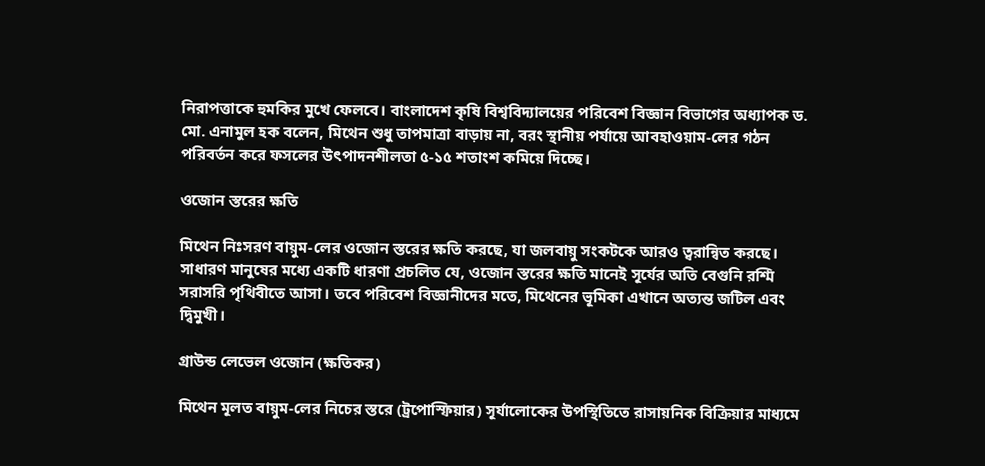নিরাপত্তাকে হুমকির মুখে ফেলবে। বাংলাদেশ কৃষি বিশ্ববিদ্যালয়ের পরিবেশ বিজ্ঞান বিভাগের অধ্যাপক ড. মো. এনামুল হক বলেন, মিথেন শুধু তাপমাত্রা বাড়ায় না, বরং স্থানীয় পর্যায়ে আবহাওয়াম-লের গঠন পরিবর্তন করে ফসলের উৎপাদনশীলতা ৫-১৫ শতাংশ কমিয়ে দিচ্ছে।

ওজোন স্তরের ক্ষতি

মিথেন নিঃসরণ বায়ুম-লের ওজোন স্তরের ক্ষতি করছে, যা জলবায়ু সংকটকে আরও ত্বরান্বিত করছে। সাধারণ মানুষের মধ্যে একটি ধারণা প্রচলিত যে, ওজোন স্তরের ক্ষতি মানেই সূর্যের অতি বেগুনি রশ্মি সরাসরি পৃথিবীতে আসা। তবে পরিবেশ বিজ্ঞানীদের মতে, মিথেনের ভূমিকা এখানে অত্যন্ত জটিল এবং দ্বিমুখী।

গ্রাউন্ড লেভেল ওজোন (ক্ষতিকর)

মিথেন মূলত বায়ুম-লের নিচের স্তরে (ট্রপোস্ফিয়ার) সূর্যালোকের উপস্থিতিতে রাসায়নিক বিক্রিয়ার মাধ্যমে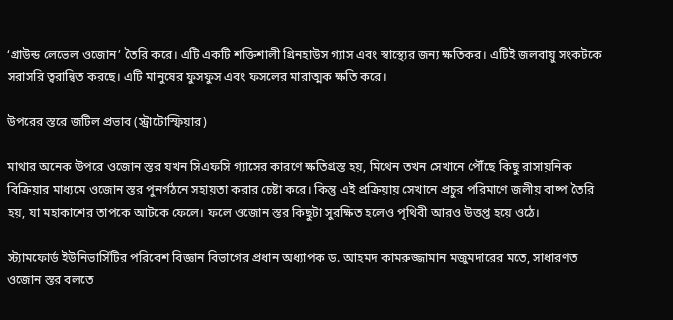‘গ্রাউন্ড লেভেল ওজোন’ তৈরি করে। এটি একটি শক্তিশালী গ্রিনহাউস গ্যাস এবং স্বাস্থ্যের জন্য ক্ষতিকর। এটিই জলবায়ু সংকটকে সরাসরি ত্বরান্বিত করছে। এটি মানুষের ফুসফুস এবং ফসলের মারাত্মক ক্ষতি করে।

উপরের স্তরে জটিল প্রভাব (স্ট্রাটোস্ফিয়ার)

মাথার অনেক উপরে ওজোন স্তর যখন সিএফসি গ্যাসের কারণে ক্ষতিগ্রস্ত হয়, মিথেন তখন সেখানে পৌঁছে কিছু রাসায়নিক বিক্রিয়ার মাধ্যমে ওজোন স্তর পুনর্গঠনে সহায়তা করার চেষ্টা করে। কিন্তু এই প্রক্রিয়ায় সেখানে প্রচুর পরিমাণে জলীয় বাষ্প তৈরি হয়, যা মহাকাশের তাপকে আটকে ফেলে। ফলে ওজোন স্তর কিছুটা সুরক্ষিত হলেও পৃথিবী আরও উত্তপ্ত হয়ে ওঠে।

স্ট্যামফোর্ড ইউনিভার্সিটির পরিবেশ বিজ্ঞান বিভাগের প্রধান অধ্যাপক ড. আহমদ কামরুজ্জামান মজুমদারের মতে, সাধারণত ওজোন স্তর বলতে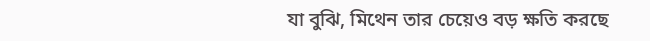যা বুঝি, মিথেন তার চেয়েও বড় ক্ষতি করছে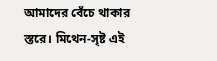আমাদের বেঁচে থাকার স্তরে। মিথেন-সৃষ্ট এই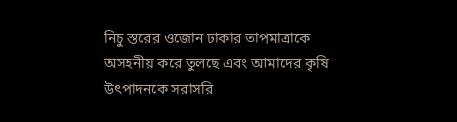নিচু স্তরের ওজোন ঢাকার তাপমাত্রাকে অসহনীয় করে তুলছে এবং আমাদের কৃষি উৎপাদনকে সরাসরি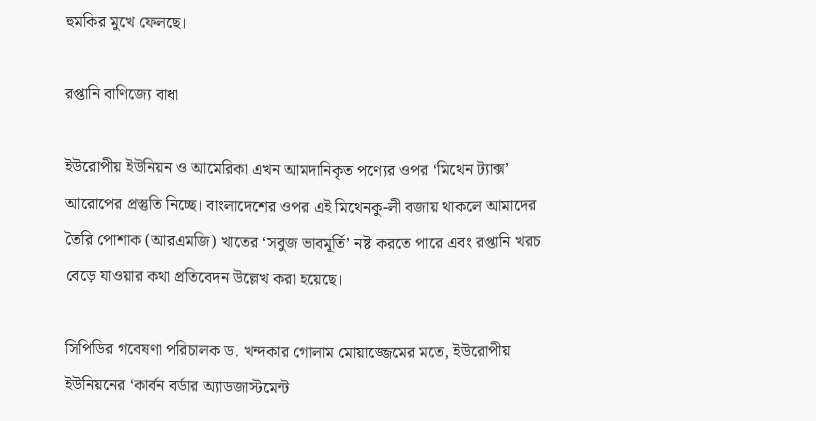হুমকির মুখে ফেলছে।

রপ্তানি বাণিজ্যে বাধা

ইউরোপীয় ইউনিয়ন ও আমেরিকা এখন আমদানিকৃত পণ্যের ওপর ‘মিথেন ট্যাক্স’ আরোপের প্রস্তুতি নিচ্ছে। বাংলাদেশের ওপর এই মিথেনকু-লী বজায় থাকলে আমাদের তৈরি পোশাক (আরএমজি) খাতের ‘সবুজ ভাবমূর্তি’ নষ্ট করতে পারে এবং রপ্তানি খরচ বেড়ে যাওয়ার কথা প্রতিবেদন উল্লেখ করা হয়েছে।

সিপিডির গবেষণা পরিচালক ড. খন্দকার গোলাম মোয়াজ্জেমের মতে, ইউরোপীয় ইউনিয়নের ‘কার্বন বর্ডার অ্যাডজাস্টমেন্ট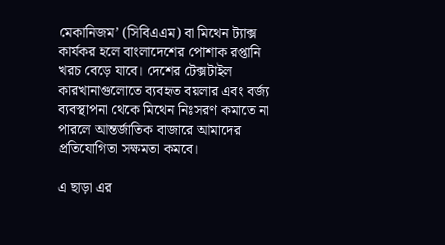মেকানিজম’ (সিবিএএম) বা মিথেন ট্যাক্স কার্যকর হলে বাংলাদেশের পোশাক রপ্তানি খরচ বেড়ে যাবে। দেশের টেক্সটাইল কারখানাগুলোতে ব্যবহৃত বয়লার এবং বর্জ্য ব্যবস্থাপনা থেকে মিথেন নিঃসরণ কমাতে না পারলে আন্তর্জাতিক বাজারে আমাদের প্রতিযোগিতা সক্ষমতা কমবে।

এ ছাড়া এর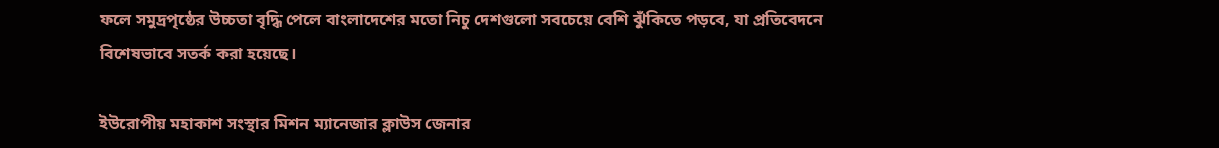ফলে সমুদ্রপৃষ্ঠের উচ্চতা বৃদ্ধি পেলে বাংলাদেশের মতো নিচু দেশগুলো সবচেয়ে বেশি ঝুঁকিতে পড়বে, যা প্রতিবেদনে বিশেষভাবে সতর্ক করা হয়েছে।

ইউরোপীয় মহাকাশ সংস্থার মিশন ম্যানেজার ক্লাউস জেনার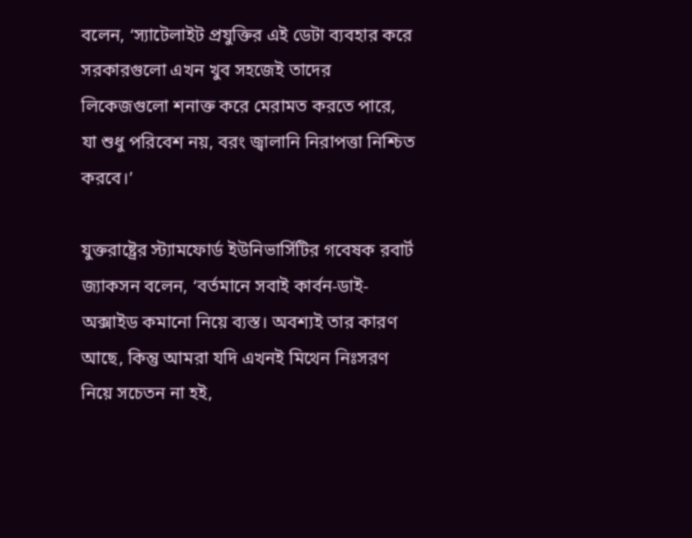বলেন, ‘স্যাটেলাইট প্রযুক্তির এই ডেটা ব্যবহার করে সরকারগুলো এখন খুব সহজেই তাদের লিকেজগুলো শনাক্ত করে মেরামত করতে পারে, যা শুধু পরিবেশ নয়, বরং জ্বালানি নিরাপত্তা নিশ্চিত করবে।’

যুক্তরাষ্ট্রের স্ট্যামফোর্ড ইউনিভার্সিটির গবেষক রবার্ট জ্যাকসন বলেন, ‘বর্তমানে সবাই কার্বন-ডাই-অক্সাইড কমানো নিয়ে ব্যস্ত। অবশ্যই তার কারণ আছে, কিন্তু আমরা যদি এখনই মিথেন নিঃসরণ নিয়ে সচেতন না হই,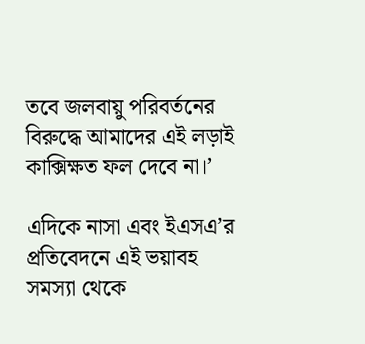তবে জলবায়ু পরিবর্তনের বিরুদ্ধে আমাদের এই লড়াই কাক্সিক্ষত ফল দেবে না।’

এদিকে নাসা এবং ইএসএ’র প্রতিবেদনে এই ভয়াবহ সমস্যা থেকে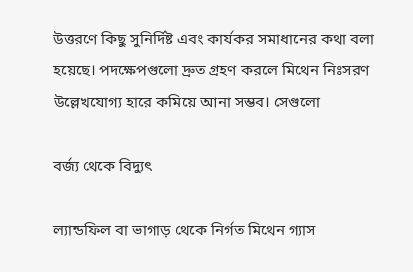উত্তরণে কিছু সুনির্দিষ্ট এবং কার্যকর সমাধানের কথা বলা হয়েছে। পদক্ষেপগুলো দ্রুত গ্রহণ করলে মিথেন নিঃসরণ উল্লেখযোগ্য হারে কমিয়ে আনা সম্ভব। সেগুলো

বর্জ্য থেকে বিদ্যুৎ

ল্যান্ডফিল বা ভাগাড় থেকে নির্গত মিথেন গ্যাস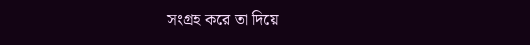সংগ্রহ করে তা দিয়ে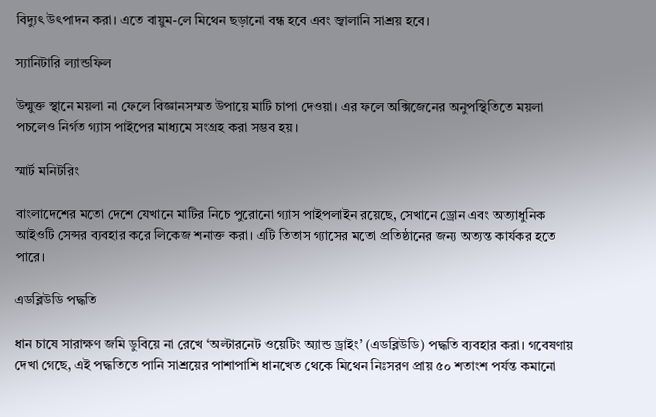বিদ্যুৎ উৎপাদন করা। এতে বায়ুম-লে মিথেন ছড়ানো বন্ধ হবে এবং জ্বালানি সাশ্রয় হবে।

স্যানিটারি ল্যান্ডফিল

উন্মুক্ত স্থানে ময়লা না ফেলে বিজ্ঞানসম্মত উপায়ে মাটি চাপা দেওয়া। এর ফলে অক্সিজেনের অনুপস্থিতিতে ময়লা পচলেও নির্গত গ্যাস পাইপের মাধ্যমে সংগ্রহ করা সম্ভব হয়।

স্মার্ট মনিটরিং

বাংলাদেশের মতো দেশে যেখানে মাটির নিচে পুরোনো গ্যাস পাইপলাইন রয়েছে, সেখানে ড্রোন এবং অত্যাধুনিক আইওটি সেন্সর ব্যবহার করে লিকেজ শনাক্ত করা। এটি তিতাস গ্যাসের মতো প্রতিষ্ঠানের জন্য অত্যন্ত কার্যকর হতে পারে।

এডব্লিউডি পদ্ধতি

ধান চাষে সারাক্ষণ জমি ডুবিয়ে না রেখে ‘অল্টারনেট ওয়েটিং অ্যান্ড ড্রাইং’ (এডব্লিউডি) পদ্ধতি ব্যবহার করা। গবেষণায় দেখা গেছে, এই পদ্ধতিতে পানি সাশ্রয়ের পাশাপাশি ধানখেত থেকে মিথেন নিঃসরণ প্রায় ৫০ শতাংশ পর্যন্ত কমানো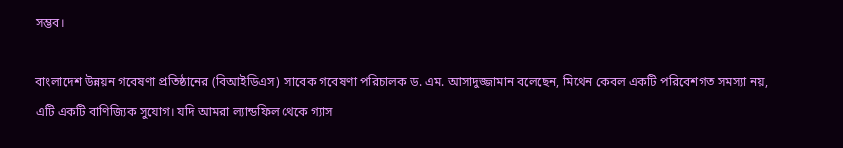সম্ভব।

বাংলাদেশ উন্নয়ন গবেষণা প্রতিষ্ঠানের (বিআইডিএস) সাবেক গবেষণা পরিচালক ড. এম. আসাদুজ্জামান বলেছেন, মিথেন কেবল একটি পরিবেশগত সমস্যা নয়, এটি একটি বাণিজ্যিক সুযোগ। যদি আমরা ল্যান্ডফিল থেকে গ্যাস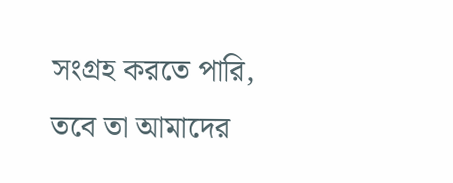সংগ্রহ করতে পারি, তবে তা আমাদের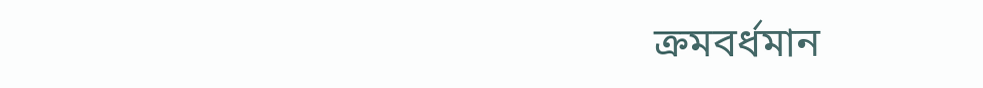ক্রমবর্ধমান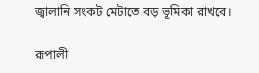জ্বালানি সংকট মেটাতে বড় ভূমিকা রাখবে।

রূপালী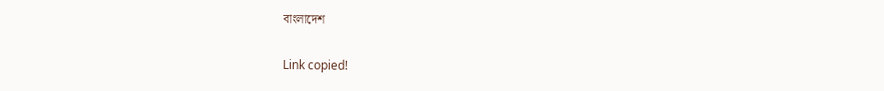বাংলাদেশ

Link copied!